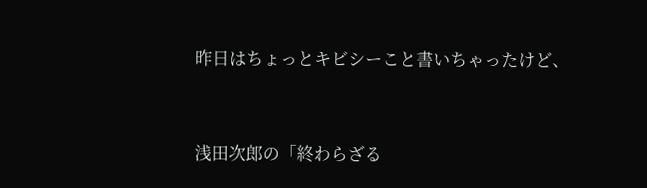昨日はちょっとキビシーこと書いちゃったけど、


浅田次郎の「終わらざる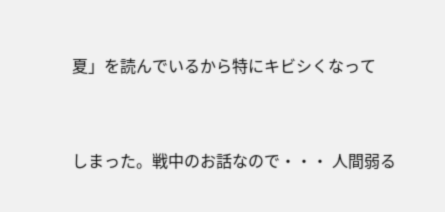夏」を読んでいるから特にキビシくなって


しまった。戦中のお話なので・・・ 人間弱る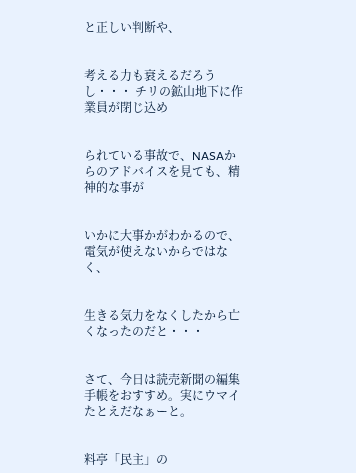と正しい判断や、


考える力も衰えるだろうし・・・ チリの鉱山地下に作業員が閉じ込め


られている事故で、NASAからのアドバイスを見ても、精神的な事が


いかに大事かがわかるので、電気が使えないからではなく、


生きる気力をなくしたから亡くなったのだと・・・


さて、今日は読売新聞の編集手帳をおすすめ。実にウマイたとえだなぁーと。


料亭「民主」の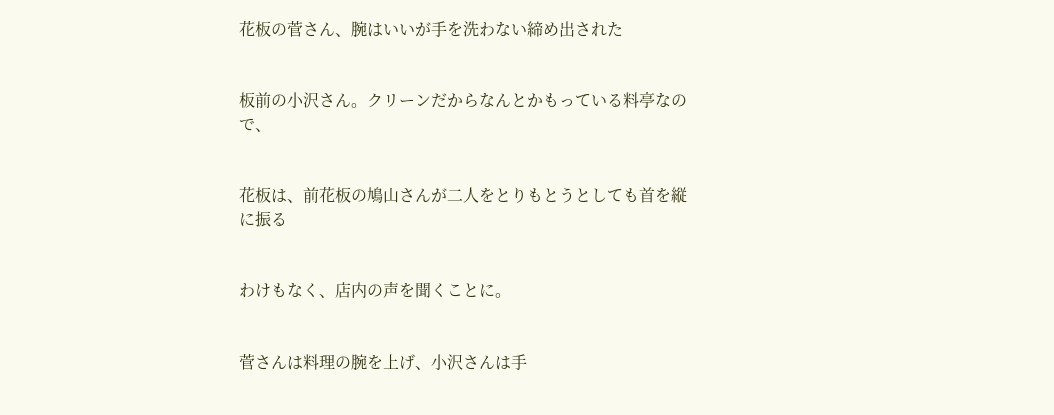花板の菅さん、腕はいいが手を洗わない締め出された


板前の小沢さん。クリーンだからなんとかもっている料亭なので、


花板は、前花板の鳩山さんが二人をとりもとうとしても首を縦に振る


わけもなく、店内の声を聞くことに。


菅さんは料理の腕を上げ、小沢さんは手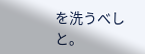を洗うべしと。